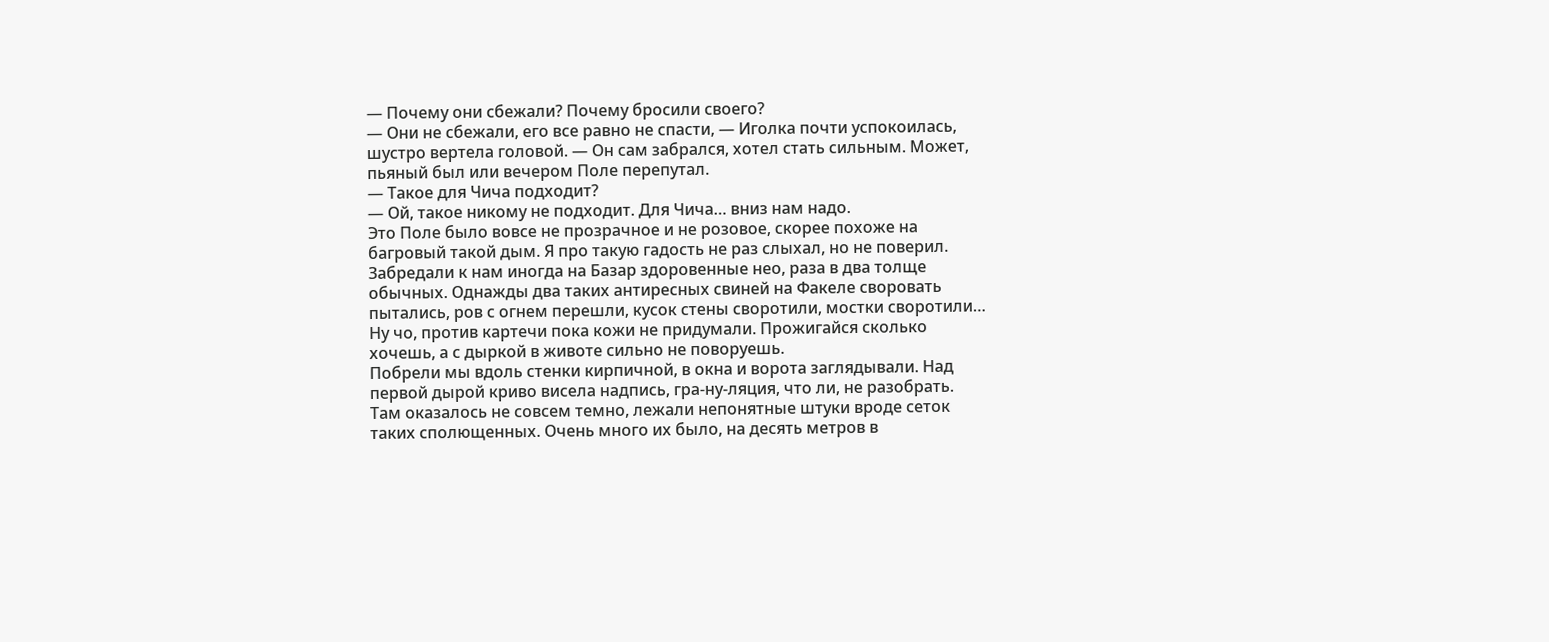— Почему они сбежали? Почему бросили своего?
— Они не сбежали, его все равно не спасти, — Иголка почти успокоилась, шустро вертела головой. — Он сам забрался, хотел стать сильным. Может, пьяный был или вечером Поле перепутал.
— Такое для Чича подходит?
— Ой, такое никому не подходит. Для Чича… вниз нам надо.
Это Поле было вовсе не прозрачное и не розовое, скорее похоже на багровый такой дым. Я про такую гадость не раз слыхал, но не поверил. Забредали к нам иногда на Базар здоровенные нео, раза в два толще обычных. Однажды два таких антиресных свиней на Факеле своровать пытались, ров с огнем перешли, кусок стены своротили, мостки своротили… Ну чо, против картечи пока кожи не придумали. Прожигайся сколько хочешь, а с дыркой в животе сильно не поворуешь.
Побрели мы вдоль стенки кирпичной, в окна и ворота заглядывали. Над первой дырой криво висела надпись, гра-ну-ляция, что ли, не разобрать. Там оказалось не совсем темно, лежали непонятные штуки вроде сеток таких сполющенных. Очень много их было, на десять метров в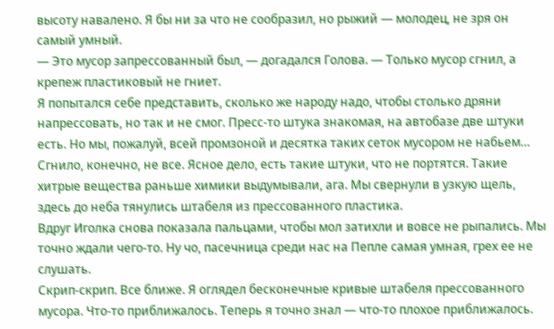высоту навалено. Я бы ни за что не сообразил, но рыжий — молодец, не зря он самый умный.
— Это мусор запрессованный был, — догадался Голова. — Только мусор сгнил, а крепеж пластиковый не гниет.
Я попытался себе представить, сколько же народу надо, чтобы столько дряни напрессовать, но так и не смог. Пресс-то штука знакомая, на автобазе две штуки есть. Но мы, пожалуй, всей промзоной и десятка таких сеток мусором не набьем…
Сгнило, конечно, не все. Ясное дело, есть такие штуки, что не портятся. Такие хитрые вещества раньше химики выдумывали, ага. Мы свернули в узкую щель, здесь до неба тянулись штабеля из прессованного пластика.
Вдруг Иголка снова показала пальцами, чтобы мол затихли и вовсе не рыпались. Мы точно ждали чего-то. Ну чо, пасечница среди нас на Пепле самая умная, грех ее не слушать.
Скрип-скрип. Все ближе. Я оглядел бесконечные кривые штабеля прессованного мусора. Что-то приближалось. Теперь я точно знал — что-то плохое приближалось.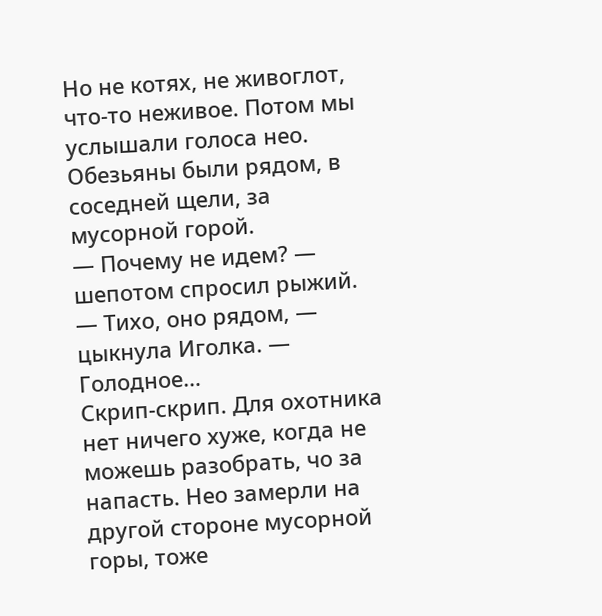Но не котях, не живоглот, что-то неживое. Потом мы услышали голоса нео. Обезьяны были рядом, в соседней щели, за мусорной горой.
— Почему не идем? — шепотом спросил рыжий.
— Тихо, оно рядом, — цыкнула Иголка. — Голодное…
Скрип-скрип. Для охотника нет ничего хуже, когда не можешь разобрать, чо за напасть. Нео замерли на другой стороне мусорной горы, тоже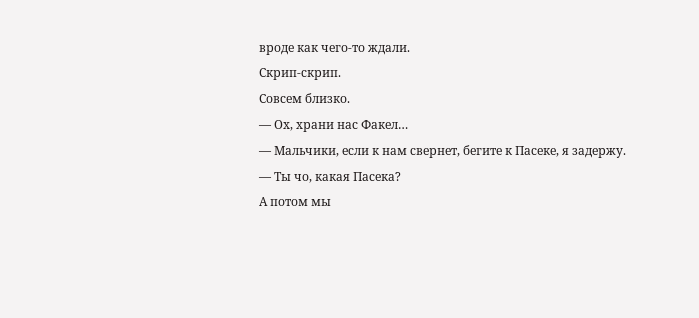вроде как чего-то ждали.
Скрип-скрип.
Совсем близко.
— Ох, храни нас Факел…
— Мальчики, если к нам свернет, бегите к Пасеке, я задержу.
— Ты чо, какая Пасека?
А потом мы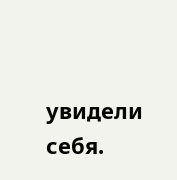увидели себя.